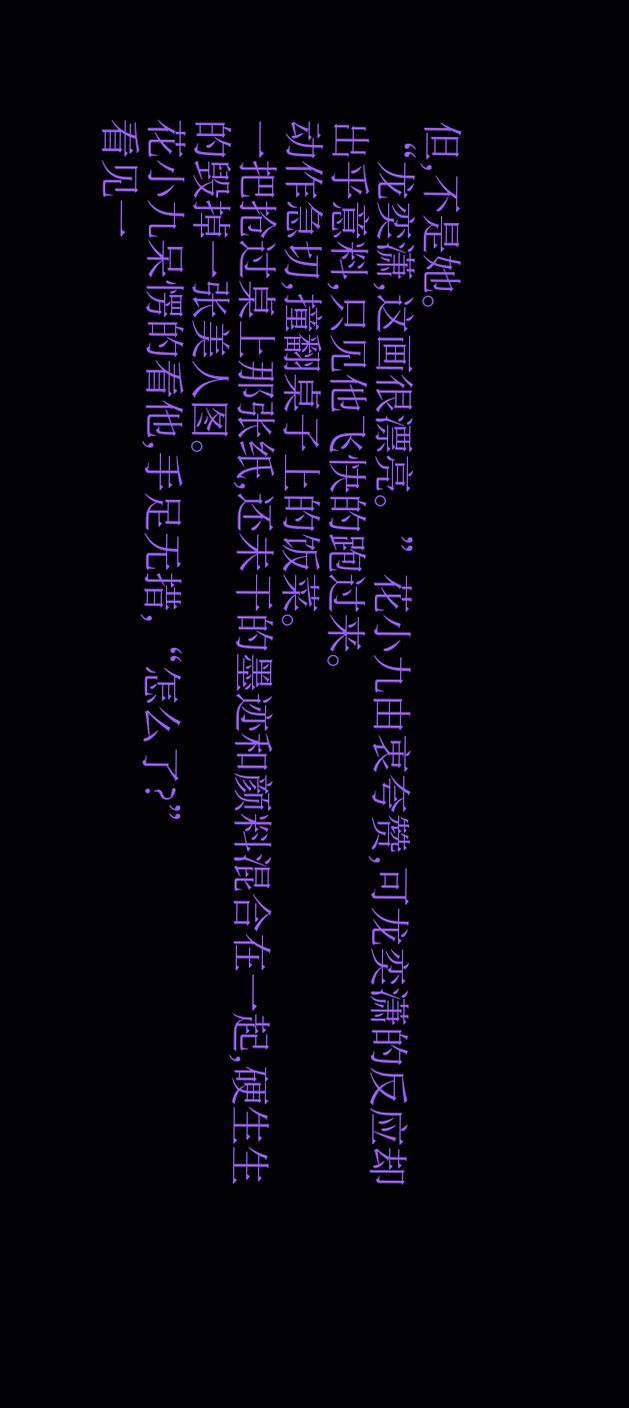但,不是她。
“龙奕潇,这画很漂亮。”花小九由衷夸赞,可龙奕潇的反应却出乎意料,只见他飞快的跑过来。
动作急切,撞翻桌子上的饭菜。
一把抢过桌上那张纸,还未干的墨迹和颜料混合在一起,硬生生的毁掉一张美人图。
花小九呆愣的看他,手足无措,“怎么了?”
看见一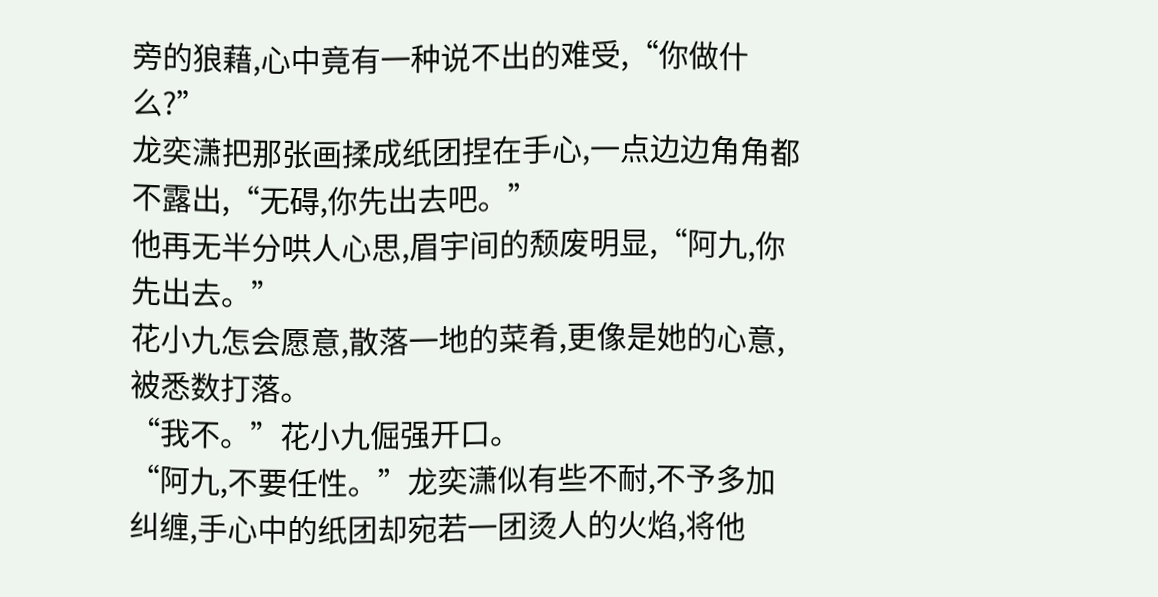旁的狼藉,心中竟有一种说不出的难受,“你做什么?”
龙奕潇把那张画揉成纸团捏在手心,一点边边角角都不露出,“无碍,你先出去吧。”
他再无半分哄人心思,眉宇间的颓废明显,“阿九,你先出去。”
花小九怎会愿意,散落一地的菜肴,更像是她的心意,被悉数打落。
“我不。”花小九倔强开口。
“阿九,不要任性。”龙奕潇似有些不耐,不予多加纠缠,手心中的纸团却宛若一团烫人的火焰,将他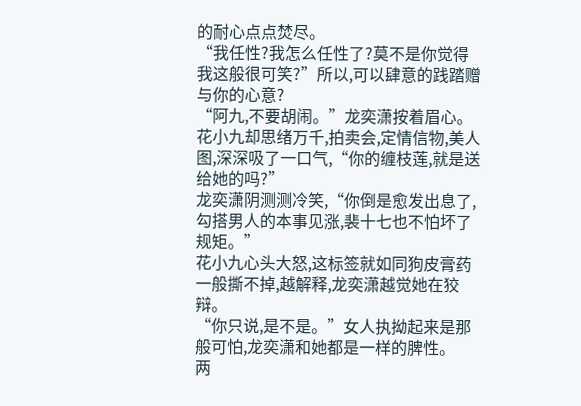的耐心点点焚尽。
“我任性?我怎么任性了?莫不是你觉得我这般很可笑?”所以,可以肆意的践踏赠与你的心意?
“阿九,不要胡闹。”龙奕潇按着眉心。
花小九却思绪万千,拍卖会,定情信物,美人图,深深吸了一口气,“你的缠枝莲,就是送给她的吗?”
龙奕潇阴测测冷笑,“你倒是愈发出息了,勾搭男人的本事见涨,裴十七也不怕坏了规矩。”
花小九心头大怒,这标签就如同狗皮膏药一般撕不掉,越解释,龙奕潇越觉她在狡辩。
“你只说,是不是。”女人执拗起来是那般可怕,龙奕潇和她都是一样的脾性。
两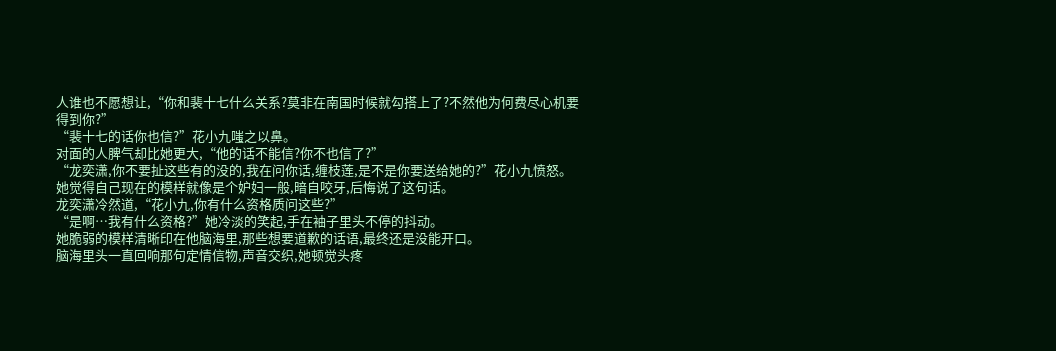人谁也不愿想让,“你和裴十七什么关系?莫非在南国时候就勾搭上了?不然他为何费尽心机要得到你?”
“裴十七的话你也信?”花小九嗤之以鼻。
对面的人脾气却比她更大,“他的话不能信?你不也信了?”
“龙奕潇,你不要扯这些有的没的,我在问你话,缠枝莲,是不是你要送给她的?”花小九愤怒。
她觉得自己现在的模样就像是个妒妇一般,暗自咬牙,后悔说了这句话。
龙奕潇冷然道,“花小九,你有什么资格质问这些?”
“是啊…我有什么资格?”她冷淡的笑起,手在袖子里头不停的抖动。
她脆弱的模样清晰印在他脑海里,那些想要道歉的话语,最终还是没能开口。
脑海里头一直回响那句定情信物,声音交织,她顿觉头疼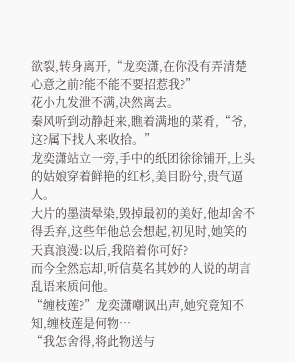欲裂,转身离开,“龙奕潇,在你没有弄清楚心意之前?能不能不要招惹我?”
花小九发泄不满,决然离去。
秦风听到动静赶来,瞧着满地的菜肴,“爷,这?属下找人来收拾。”
龙奕潇站立一旁,手中的纸团徐徐铺开,上头的姑娘穿着鲜艳的红杉,美目盼兮,贵气逼人。
大片的墨渍晕染,毁掉最初的美好,他却舍不得丢弃,这些年他总会想起,初见时,她笑的天真浪漫:以后,我陪着你可好?
而今全然忘却,听信莫名其妙的人说的胡言乱语来质问他。
“缠枝莲?”龙奕潇嘲讽出声,她究竟知不知,缠枝莲是何物…
“我怎舍得,将此物送与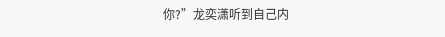你?”龙奕潇听到自己内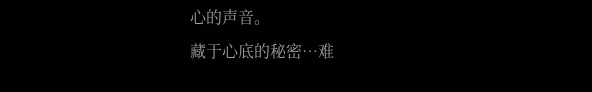心的声音。
藏于心底的秘密…难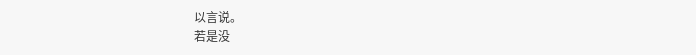以言说。
若是没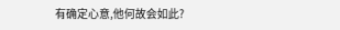有确定心意,他何故会如此?